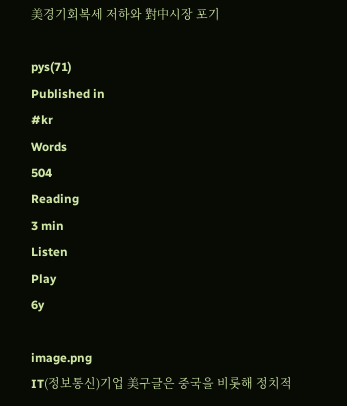美경기회복세 저하와 對中시장 포기

pys(71)
Published in
#kr
Words
504
Reading
3 min
Listen
Play
6y

image.png
IT(정보통신)기업 美구글은 중국을 비롯해 정치적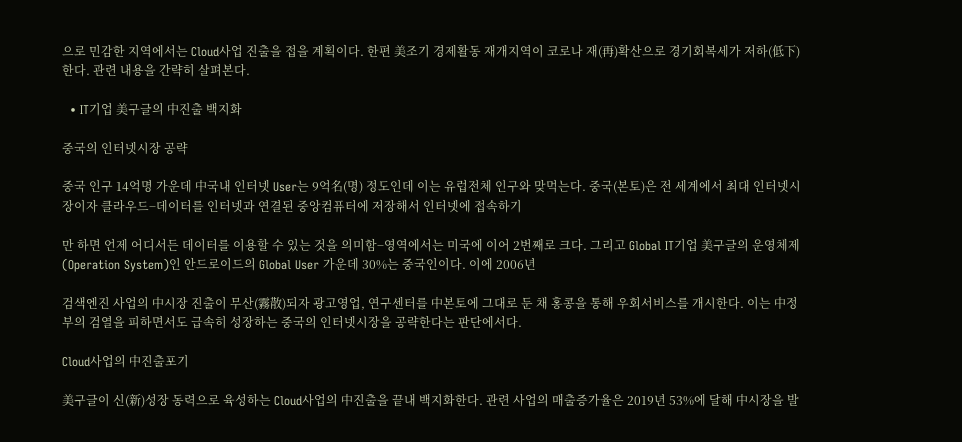으로 민감한 지역에서는 Cloud사업 진출을 접을 계획이다. 한편 美조기 경제활동 재개지역이 코로나 재(再)확산으로 경기회복세가 저하(低下)한다. 관련 내용을 간략히 살펴본다.

  • IT기업 美구글의 中진출 백지화

중국의 인터넷시장 공략

중국 인구 14억명 가운데 中국내 인터넷 User는 9억名(명) 정도인데 이는 유럽전체 인구와 맞먹는다. 중국(본토)은 전 세계에서 최대 인터넷시장이자 클라우드−데이터를 인터넷과 연결된 중앙컴퓨터에 저장해서 인터넷에 접속하기

만 하면 언제 어디서든 데이터를 이용할 수 있는 것을 의미함−영역에서는 미국에 이어 2번째로 크다. 그리고 Global IT기업 美구글의 운영체제(Operation System)인 안드로이드의 Global User 가운데 30%는 중국인이다. 이에 2006년

검색엔진 사업의 中시장 진출이 무산(霧散)되자 광고영업, 연구센터를 中본토에 그대로 둔 채 홍콩을 통해 우회서비스를 개시한다. 이는 中정부의 검열을 피하면서도 급속히 성장하는 중국의 인터넷시장을 공략한다는 판단에서다.

Cloud사업의 中진출포기

美구글이 신(新)성장 동력으로 육성하는 Cloud사업의 中진출을 끝내 백지화한다. 관련 사업의 매출증가율은 2019년 53%에 달해 中시장을 발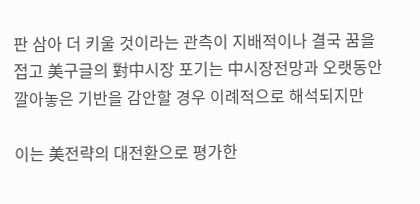판 삼아 더 키울 것이라는 관측이 지배적이나 결국 꿈을 접고 美구글의 對中시장 포기는 中시장전망과 오랫동안 깔아놓은 기반을 감안할 경우 이례적으로 해석되지만

이는 美전략의 대전환으로 평가한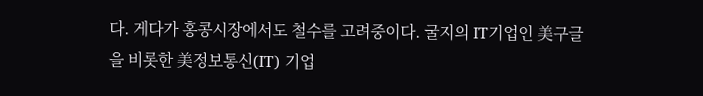다. 게다가 홍콩시장에서도 철수를 고려중이다. 굴지의 IT기업인 美구글을 비롯한 美정보통신(IT) 기업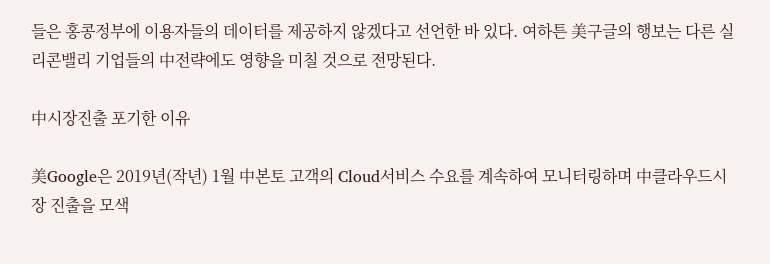들은 홍콩정부에 이용자들의 데이터를 제공하지 않겠다고 선언한 바 있다. 여하튼 美구글의 행보는 다른 실리콘밸리 기업들의 中전략에도 영향을 미칠 것으로 전망된다.

中시장진출 포기한 이유

美Google은 2019년(작년) 1월 中본토 고객의 Cloud서비스 수요를 계속하여 모니터링하며 中클라우드시장 진출을 모색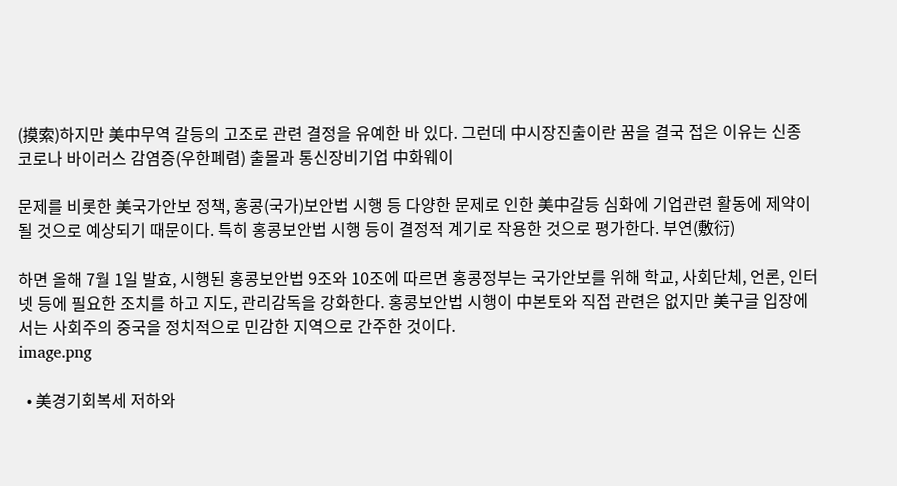(摸索)하지만 美中무역 갈등의 고조로 관련 결정을 유예한 바 있다. 그런데 中시장진출이란 꿈을 결국 접은 이유는 신종 코로나 바이러스 감염증(우한폐렴) 출몰과 통신장비기업 中화웨이

문제를 비롯한 美국가안보 정책, 홍콩(국가)보안법 시행 등 다양한 문제로 인한 美中갈등 심화에 기업관련 활동에 제약이 될 것으로 예상되기 때문이다. 특히 홍콩보안법 시행 등이 결정적 계기로 작용한 것으로 평가한다. 부연(敷衍)

하면 올해 7월 1일 발효, 시행된 홍콩보안법 9조와 10조에 따르면 홍콩정부는 국가안보를 위해 학교, 사회단체, 언론, 인터넷 등에 필요한 조치를 하고 지도, 관리감독을 강화한다. 홍콩보안법 시행이 中본토와 직접 관련은 없지만 美구글 입장에서는 사회주의 중국을 정치적으로 민감한 지역으로 간주한 것이다.
image.png

  • 美경기회복세 저하와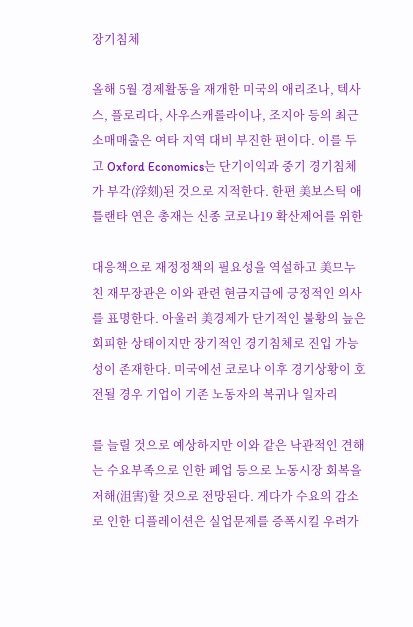장기침체

올해 5월 경제활동을 재개한 미국의 애리조나, 텍사스, 플로리다, 사우스캐롤라이나, 조지아 등의 최근 소매매출은 여타 지역 대비 부진한 편이다. 이를 두고 Oxford Economics는 단기이익과 중기 경기침체가 부각(浮刻)된 것으로 지적한다. 한편 美보스틱 애틀랜타 연은 총재는 신종 코로나19 확산제어를 위한

대응책으로 재정정책의 필요성을 역설하고 美므누친 재무장관은 이와 관련 현금지급에 긍정적인 의사를 표명한다. 아울러 美경제가 단기적인 불황의 늪은 회피한 상태이지만 장기적인 경기침체로 진입 가능성이 존재한다. 미국에선 코로나 이후 경기상황이 호전될 경우 기업이 기존 노동자의 복귀나 일자리

를 늘릴 것으로 예상하지만 이와 같은 낙관적인 견해는 수요부족으로 인한 폐업 등으로 노동시장 회복을 저해(沮害)할 것으로 전망된다. 게다가 수요의 감소로 인한 디플레이션은 실업문제를 증폭시킬 우려가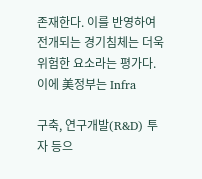존재한다. 이를 반영하여 전개되는 경기침체는 더욱 위험한 요소라는 평가다. 이에 美정부는 Infra

구축, 연구개발(R&D) 투자 등으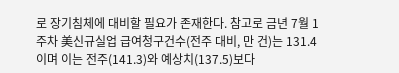로 장기침체에 대비할 필요가 존재한다. 참고로 금년 7월 1주차 美신규실업 급여청구건수(전주 대비, 만 건)는 131.4이며 이는 전주(141.3)와 예상치(137.5)보다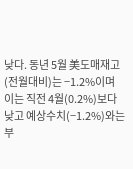낮다. 동년 5월 美도매재고(전월대비)는 −1.2%이며 이는 직전 4월(0.2%)보다 낮고 예상수치(−1.2%)와는 부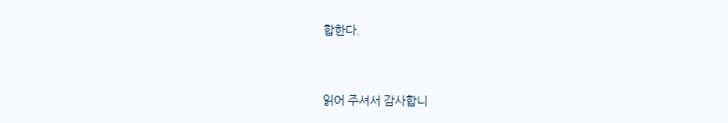합한다.


읽어 주셔서 감사합니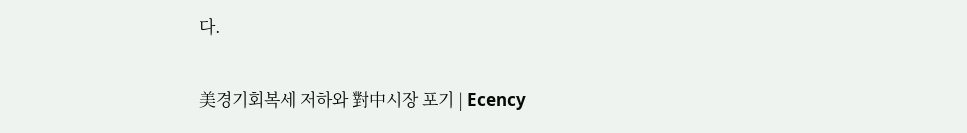다.

美경기회복세 저하와 對中시장 포기 | Ecency